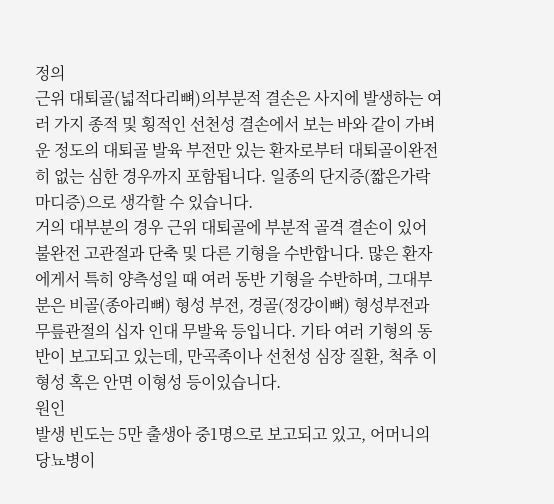정의
근위 대퇴골(넓적다리뼈)의부분적 결손은 사지에 발생하는 여러 가지 종적 및 횡적인 선천성 결손에서 보는 바와 같이 가벼운 정도의 대퇴골 발육 부전만 있는 환자로부터 대퇴골이완전히 없는 심한 경우까지 포함됩니다. 일종의 단지증(짧은가락 마디증)으로 생각할 수 있습니다.
거의 대부분의 경우 근위 대퇴골에 부분적 골격 결손이 있어 불완전 고관절과 단축 및 다른 기형을 수반합니다. 많은 환자에게서 특히 양측성일 때 여러 동반 기형을 수반하며, 그대부분은 비골(종아리뼈) 형성 부전, 경골(정강이뼈) 형성부전과 무릎관절의 십자 인대 무발육 등입니다. 기타 여러 기형의 동반이 보고되고 있는데, 만곡족이나 선천성 심장 질환, 척추 이형성 혹은 안면 이형성 등이있습니다.
원인
발생 빈도는 5만 출생아 중1명으로 보고되고 있고, 어머니의 당뇨병이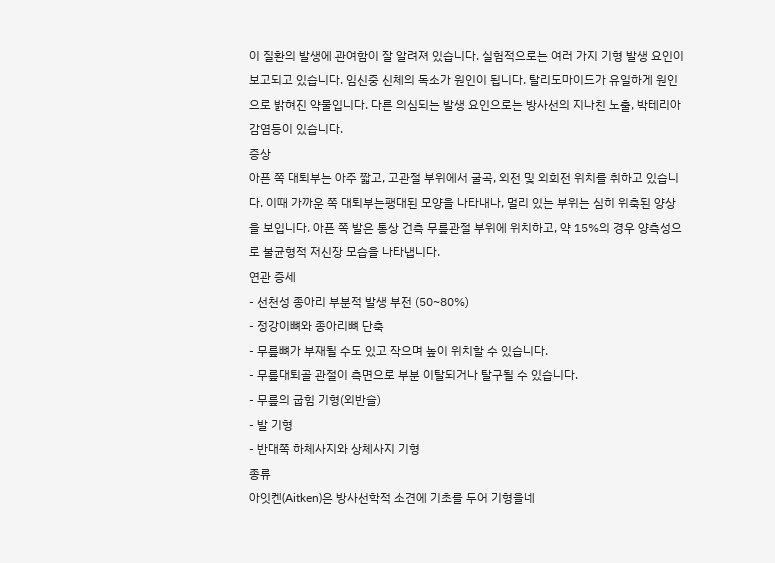이 질환의 발생에 관여함이 잘 알려져 있습니다. 실험적으로는 여러 가지 기형 발생 요인이 보고되고 있습니다. 임신중 신체의 독소가 원인이 됩니다. 탈리도마이드가 유일하게 원인으로 밝혀진 약물입니다. 다른 의심되는 발생 요인으로는 방사선의 지나친 노출, 박테리아 감염등이 있습니다.
증상
아픈 쪽 대퇴부는 아주 짧고, 고관절 부위에서 굴곡, 외전 및 외회전 위치를 취하고 있습니다. 이때 가까운 쪽 대퇴부는팽대된 모양을 나타내나, 멀리 있는 부위는 심히 위축된 양상을 보입니다. 아픈 쪽 발은 통상 건측 무릎관절 부위에 위치하고, 약 15%의 경우 양측성으로 불균형적 저신장 모습을 나타냅니다.
연관 증세
- 선천성 종아리 부분적 발생 부전 (50~80%)
- 정강이뼈와 종아리뼈 단축
- 무릎뼈가 부재될 수도 있고 작으며 높이 위치할 수 있습니다.
- 무릎대퇴골 관절이 측면으로 부분 이탈되거나 탈구될 수 있습니다.
- 무릎의 굽힘 기형(외반슬)
- 발 기형
- 반대쪽 하체사지와 상체사지 기형
종류
아잇켄(Aitken)은 방사선학적 소견에 기초를 두어 기형을네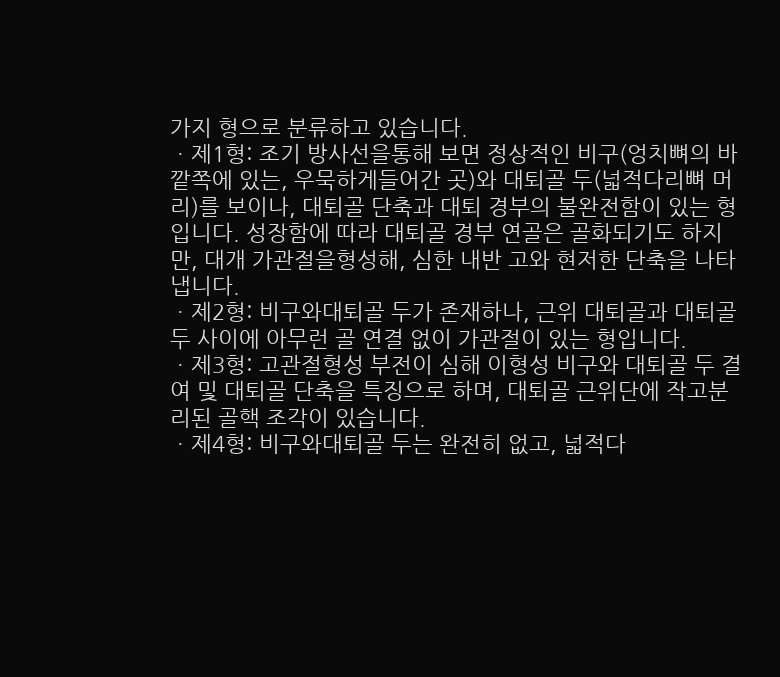가지 형으로 분류하고 있습니다.
ㆍ제1형: 조기 방사선을통해 보면 정상적인 비구(엉치뼈의 바깥쪽에 있는, 우묵하게들어간 곳)와 대퇴골 두(넓적다리뼈 머리)를 보이나, 대퇴골 단축과 대퇴 경부의 불완전함이 있는 형입니다. 성장함에 따라 대퇴골 경부 연골은 골화되기도 하지만, 대개 가관절을형성해, 심한 내반 고와 현저한 단축을 나타냅니다.
ㆍ제2형: 비구와대퇴골 두가 존재하나, 근위 대퇴골과 대퇴골 두 사이에 아무런 골 연결 없이 가관절이 있는 형입니다.
ㆍ제3형: 고관절형성 부전이 심해 이형성 비구와 대퇴골 두 결여 및 대퇴골 단축을 특징으로 하며, 대퇴골 근위단에 작고분리된 골핵 조각이 있습니다.
ㆍ제4형: 비구와대퇴골 두는 완전히 없고, 넓적다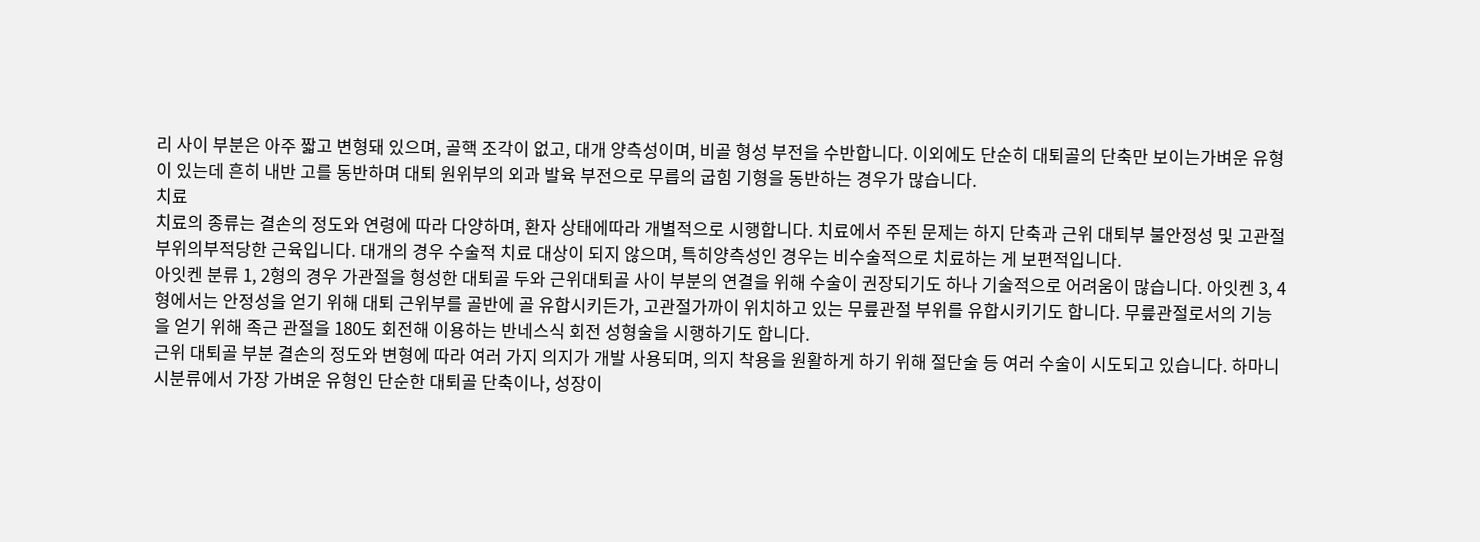리 사이 부분은 아주 짧고 변형돼 있으며, 골핵 조각이 없고, 대개 양측성이며, 비골 형성 부전을 수반합니다. 이외에도 단순히 대퇴골의 단축만 보이는가벼운 유형이 있는데 흔히 내반 고를 동반하며 대퇴 원위부의 외과 발육 부전으로 무릅의 굽힘 기형을 동반하는 경우가 많습니다.
치료
치료의 종류는 결손의 정도와 연령에 따라 다양하며, 환자 상태에따라 개별적으로 시행합니다. 치료에서 주된 문제는 하지 단축과 근위 대퇴부 불안정성 및 고관절 부위의부적당한 근육입니다. 대개의 경우 수술적 치료 대상이 되지 않으며, 특히양측성인 경우는 비수술적으로 치료하는 게 보편적입니다.
아잇켄 분류 1, 2형의 경우 가관절을 형성한 대퇴골 두와 근위대퇴골 사이 부분의 연결을 위해 수술이 권장되기도 하나 기술적으로 어려움이 많습니다. 아잇켄 3, 4형에서는 안정성을 얻기 위해 대퇴 근위부를 골반에 골 유합시키든가, 고관절가까이 위치하고 있는 무릎관절 부위를 유합시키기도 합니다. 무릎관절로서의 기능을 얻기 위해 족근 관절을 180도 회전해 이용하는 반네스식 회전 성형술을 시행하기도 합니다.
근위 대퇴골 부분 결손의 정도와 변형에 따라 여러 가지 의지가 개발 사용되며, 의지 착용을 원활하게 하기 위해 절단술 등 여러 수술이 시도되고 있습니다. 하마니시분류에서 가장 가벼운 유형인 단순한 대퇴골 단축이나, 성장이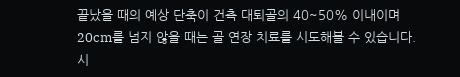끝났을 때의 예상 단축이 건측 대퇴골의 40~50% 이내이며 20cm를 넘지 않을 때는 골 연장 치료를 시도해볼 수 있습니다. 시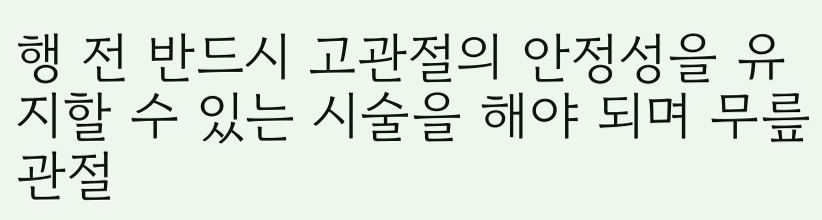행 전 반드시 고관절의 안정성을 유지할 수 있는 시술을 해야 되며 무릎관절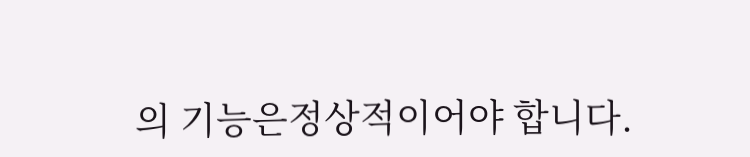의 기능은정상적이어야 합니다.